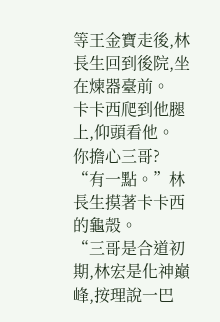等王金寶走後,林長生回到後院,坐在煉器臺前。
卡卡西爬到他腿上,仰頭看他。
你擔心三哥?
“有一點。”林長生摸著卡卡西的龜殼。
“三哥是合道初期,林宏是化神巔峰,按理說一巴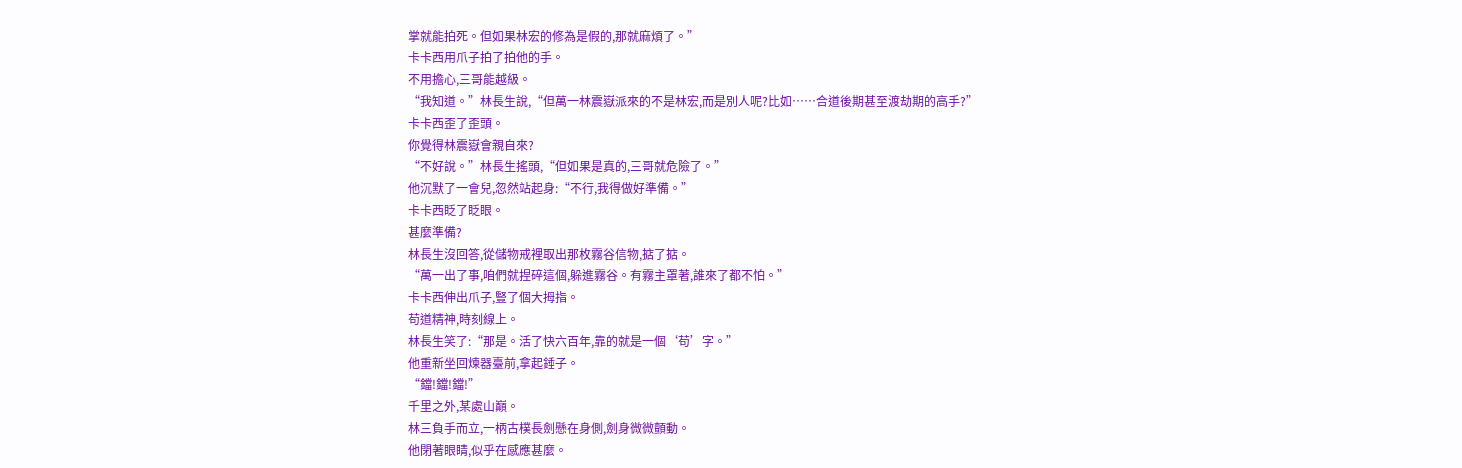掌就能拍死。但如果林宏的修為是假的,那就麻煩了。”
卡卡西用爪子拍了拍他的手。
不用擔心,三哥能越級。
“我知道。”林長生說,“但萬一林震嶽派來的不是林宏,而是別人呢?比如……合道後期甚至渡劫期的高手?”
卡卡西歪了歪頭。
你覺得林震嶽會親自來?
“不好說。”林長生搖頭,“但如果是真的,三哥就危險了。”
他沉默了一會兒,忽然站起身:“不行,我得做好準備。”
卡卡西眨了眨眼。
甚麼準備?
林長生沒回答,從儲物戒裡取出那枚霧谷信物,掂了掂。
“萬一出了事,咱們就捏碎這個,躲進霧谷。有霧主罩著,誰來了都不怕。”
卡卡西伸出爪子,豎了個大拇指。
苟道精神,時刻線上。
林長生笑了:“那是。活了快六百年,靠的就是一個‘苟’字。”
他重新坐回煉器臺前,拿起錘子。
“鐺!鐺!鐺!”
千里之外,某處山巔。
林三負手而立,一柄古樸長劍懸在身側,劍身微微顫動。
他閉著眼睛,似乎在感應甚麼。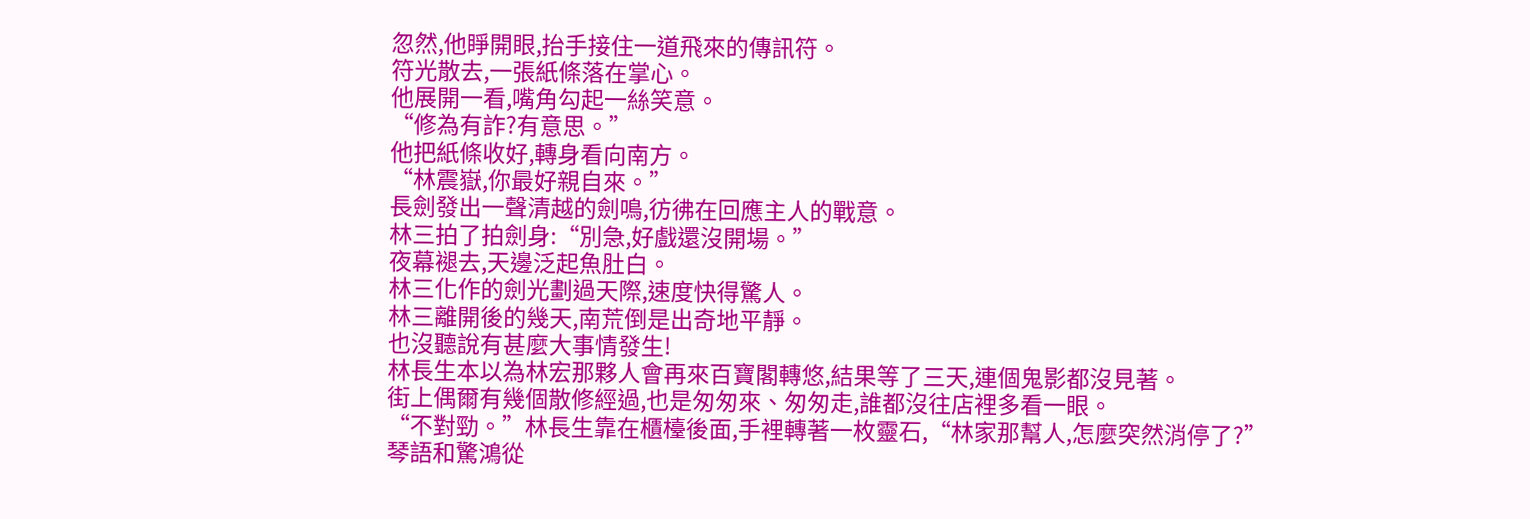忽然,他睜開眼,抬手接住一道飛來的傳訊符。
符光散去,一張紙條落在掌心。
他展開一看,嘴角勾起一絲笑意。
“修為有詐?有意思。”
他把紙條收好,轉身看向南方。
“林震嶽,你最好親自來。”
長劍發出一聲清越的劍鳴,彷彿在回應主人的戰意。
林三拍了拍劍身:“別急,好戲還沒開場。”
夜幕褪去,天邊泛起魚肚白。
林三化作的劍光劃過天際,速度快得驚人。
林三離開後的幾天,南荒倒是出奇地平靜。
也沒聽說有甚麼大事情發生!
林長生本以為林宏那夥人會再來百寶閣轉悠,結果等了三天,連個鬼影都沒見著。
街上偶爾有幾個散修經過,也是匆匆來、匆匆走,誰都沒往店裡多看一眼。
“不對勁。”林長生靠在櫃檯後面,手裡轉著一枚靈石,“林家那幫人,怎麼突然消停了?”
琴語和驚鴻從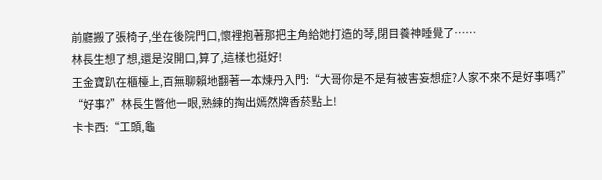前廳搬了張椅子,坐在後院門口,懷裡抱著那把主角給她打造的琴,閉目養神睡覺了……
林長生想了想,還是沒開口,算了,這樣也挺好!
王金寶趴在櫃檯上,百無聊賴地翻著一本煉丹入門:“大哥你是不是有被害妄想症?人家不來不是好事嗎?”
“好事?”林長生瞥他一眼,熟練的掏出嫣然牌香菸點上!
卡卡西:“工頭,龜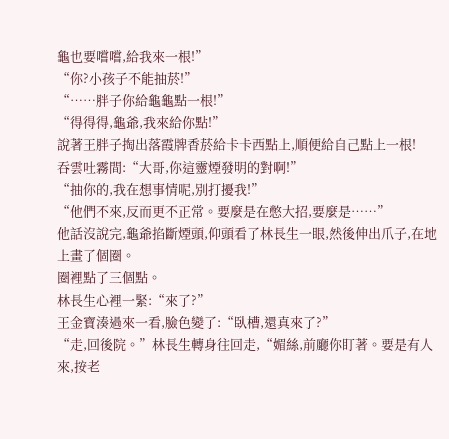龜也要嚐嚐,給我來一根!”
“你?小孩子不能抽菸!”
“……胖子你給龜龜點一根!”
“得得得,龜爺,我來給你點!”
說著王胖子掏出落霞牌香菸給卡卡西點上,順便給自己點上一根!
吞雲吐霧間:“大哥,你這靈煙發明的對啊!”
“抽你的,我在想事情呢,別打擾我!”
“他們不來,反而更不正常。要麼是在憋大招,要麼是……”
他話沒說完,龜爺掐斷煙頭,仰頭看了林長生一眼,然後伸出爪子,在地上畫了個圈。
圈裡點了三個點。
林長生心裡一緊:“來了?”
王金寶湊過來一看,臉色變了:“臥槽,還真來了?”
“走,回後院。”林長生轉身往回走,“媚絲,前廳你盯著。要是有人來,按老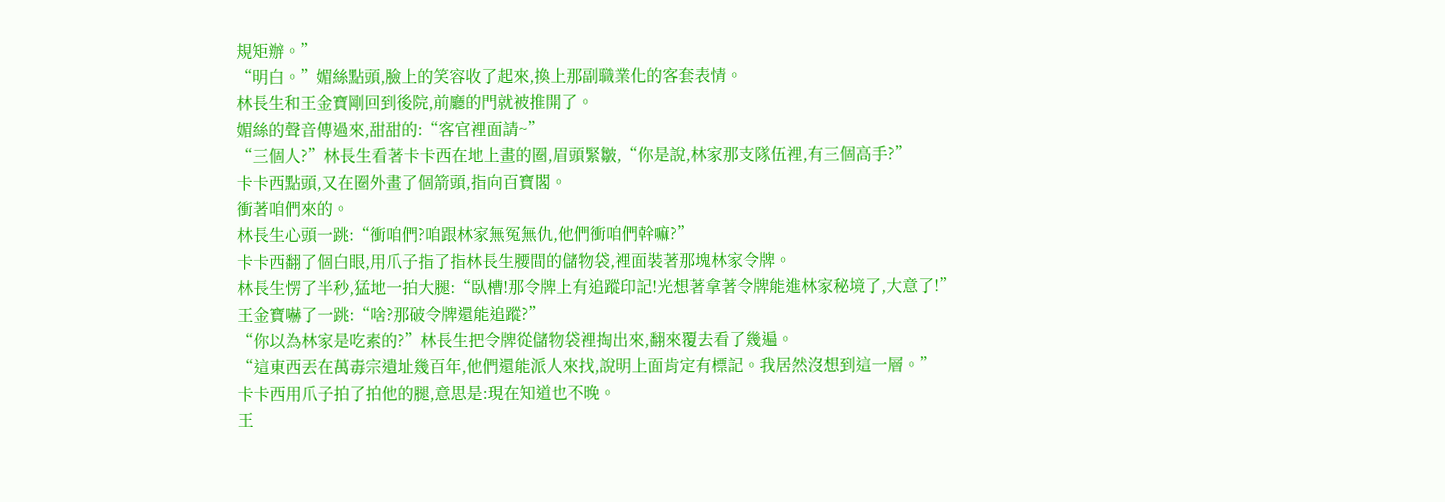規矩辦。”
“明白。”媚絲點頭,臉上的笑容收了起來,換上那副職業化的客套表情。
林長生和王金寶剛回到後院,前廳的門就被推開了。
媚絲的聲音傳過來,甜甜的:“客官裡面請~”
“三個人?”林長生看著卡卡西在地上畫的圈,眉頭緊皺,“你是說,林家那支隊伍裡,有三個高手?”
卡卡西點頭,又在圈外畫了個箭頭,指向百寶閣。
衝著咱們來的。
林長生心頭一跳:“衝咱們?咱跟林家無冤無仇,他們衝咱們幹嘛?”
卡卡西翻了個白眼,用爪子指了指林長生腰間的儲物袋,裡面裝著那塊林家令牌。
林長生愣了半秒,猛地一拍大腿:“臥槽!那令牌上有追蹤印記!光想著拿著令牌能進林家秘境了,大意了!”
王金寶嚇了一跳:“啥?那破令牌還能追蹤?”
“你以為林家是吃素的?”林長生把令牌從儲物袋裡掏出來,翻來覆去看了幾遍。
“這東西丟在萬毒宗遺址幾百年,他們還能派人來找,說明上面肯定有標記。我居然沒想到這一層。”
卡卡西用爪子拍了拍他的腿,意思是:現在知道也不晚。
王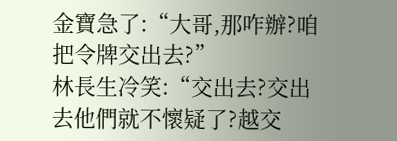金寶急了:“大哥,那咋辦?咱把令牌交出去?”
林長生冷笑:“交出去?交出去他們就不懷疑了?越交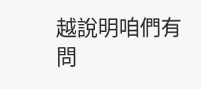越說明咱們有問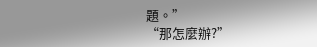題。”
“那怎麼辦?”